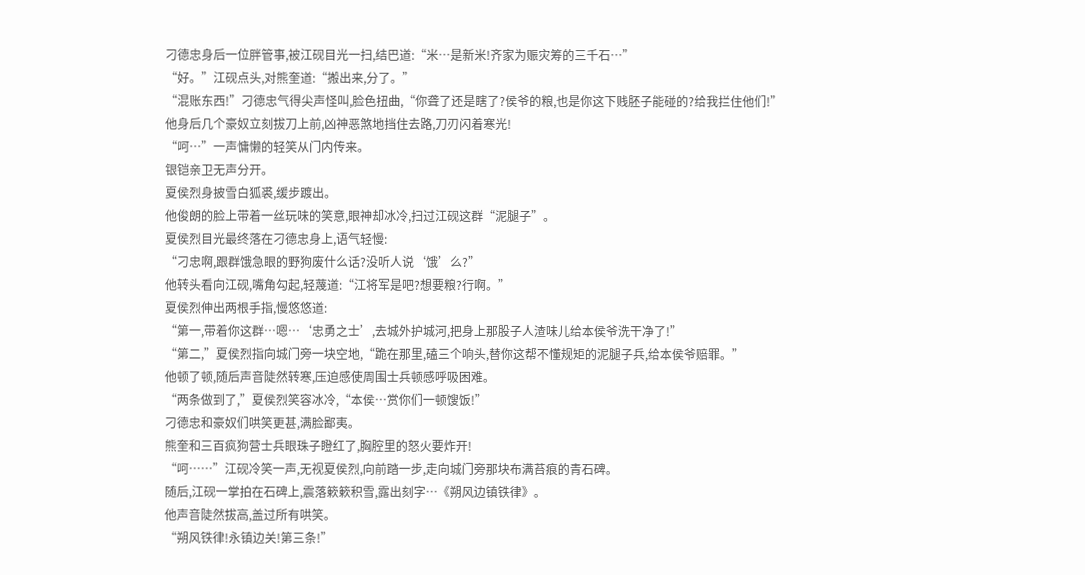刁德忠身后一位胖管事,被江砚目光一扫,结巴道:“米…是新米!齐家为赈灾筹的三千石…”
“好。”江砚点头,对熊奎道:“搬出来,分了。”
“混账东西!”刁德忠气得尖声怪叫,脸色扭曲,“你聋了还是瞎了?侯爷的粮,也是你这下贱胚子能碰的?给我拦住他们!”
他身后几个豪奴立刻拔刀上前,凶神恶煞地挡住去路,刀刃闪着寒光!
“呵…”一声慵懒的轻笑从门内传来。
银铠亲卫无声分开。
夏侯烈身披雪白狐裘,缓步踱出。
他俊朗的脸上带着一丝玩味的笑意,眼神却冰冷,扫过江砚这群“泥腿子”。
夏侯烈目光最终落在刁德忠身上,语气轻慢:
“刁忠啊,跟群饿急眼的野狗废什么话?没听人说‘饿’么?”
他转头看向江砚,嘴角勾起,轻蔑道:“江将军是吧?想要粮?行啊。”
夏侯烈伸出两根手指,慢悠悠道:
“第一,带着你这群…嗯…‘忠勇之士’,去城外护城河,把身上那股子人渣味儿给本侯爷洗干净了!”
“第二,”夏侯烈指向城门旁一块空地,“跪在那里,磕三个响头,替你这帮不懂规矩的泥腿子兵,给本侯爷赔罪。”
他顿了顿,随后声音陡然转寒,压迫感使周围士兵顿感呼吸困难。
“两条做到了,”夏侯烈笑容冰冷,“本侯…赏你们一顿馊饭!”
刁德忠和豪奴们哄笑更甚,满脸鄙夷。
熊奎和三百疯狗营士兵眼珠子瞪红了,胸腔里的怒火要炸开!
“呵……”江砚冷笑一声,无视夏侯烈,向前踏一步,走向城门旁那块布满苔痕的青石碑。
随后,江砚一掌拍在石碑上,震落簌簌积雪,露出刻字…《朔风边镇铁律》。
他声音陡然拔高,盖过所有哄笑。
“朔风铁律!永镇边关!第三条!”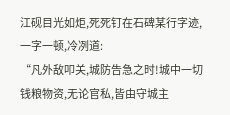江砚目光如炬,死死钉在石碑某行字迹,一字一顿,冷冽道:
“凡外敌叩关,城防告急之时!城中一切钱粮物资,无论官私,皆由守城主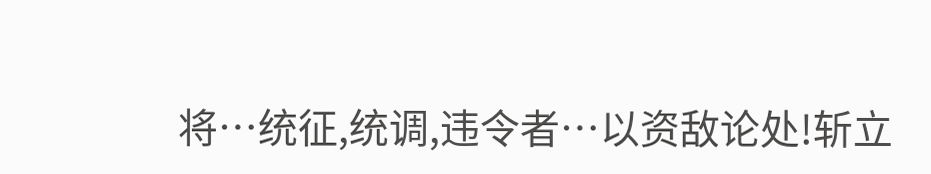将…统征,统调,违令者…以资敌论处!斩立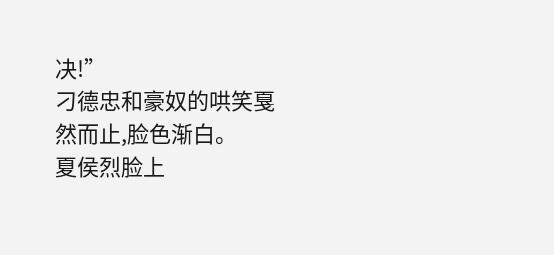决!”
刁德忠和豪奴的哄笑戛然而止,脸色渐白。
夏侯烈脸上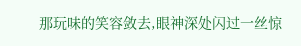那玩味的笑容敛去,眼神深处闪过一丝惊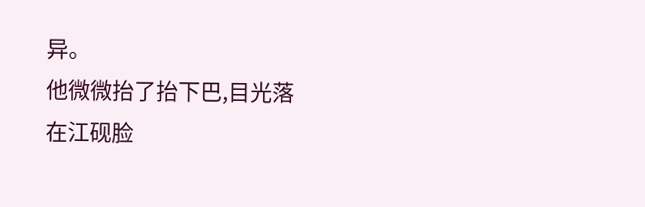异。
他微微抬了抬下巴,目光落在江砚脸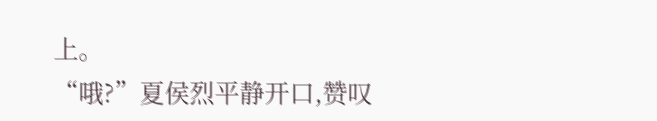上。
“哦?”夏侯烈平静开口,赞叹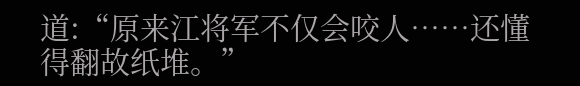道:“原来江将军不仅会咬人……还懂得翻故纸堆。”